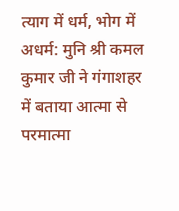त्याग में धर्म, भोग में अधर्म: मुनि श्री कमल कुमार जी ने गंगाशहर में बताया आत्मा से परमात्मा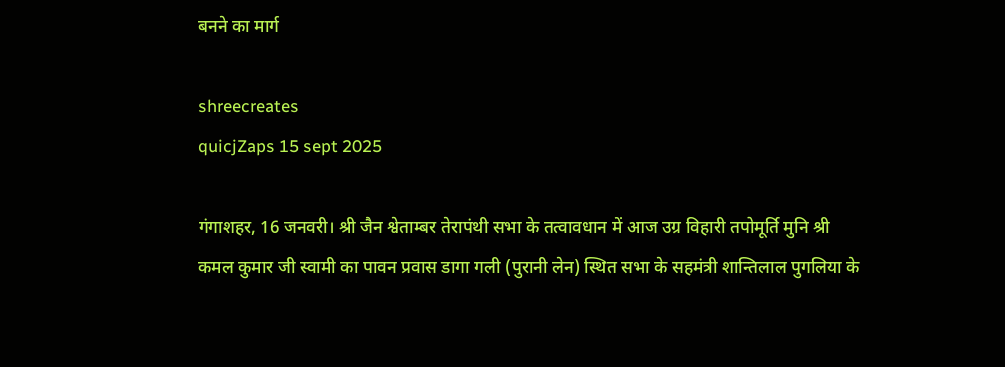बनने का मार्ग

shreecreates
quicjZaps 15 sept 2025

गंगाशहर, 16 जनवरी। श्री जैन श्वेताम्बर तेरापंथी सभा के तत्वावधान में आज उग्र विहारी तपोमूर्ति मुनि श्री कमल कुमार जी स्वामी का पावन प्रवास डागा गली (पुरानी लेन) स्थित सभा के सहमंत्री शान्तिलाल पुगलिया के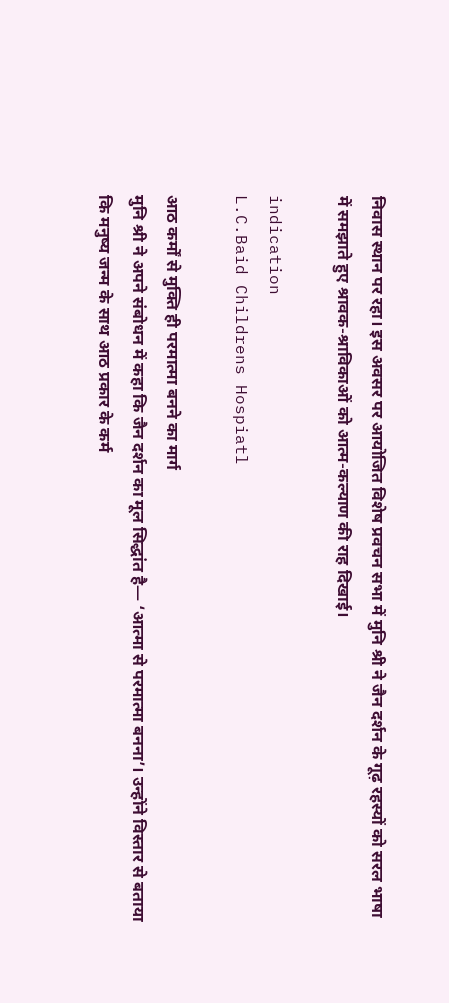निवास स्थान पर रहा। इस अवसर पर आयोजित विशेष प्रवचन सभा में मुनि श्री ने जैन दर्शन के गूढ़ रहस्यों को सरल भाषा में समझाते हुए श्रावक-श्राविकाओं को आत्म-कल्याण की राह दिखाई।

indication
L.C.Baid Childrens Hospiatl

आठ कर्मों से मुक्ति ही परमात्मा बनने का मार्ग
मुनि श्री ने अपने संबोधन में कहा कि जैन दर्शन का मूल सिद्धांत है— ‘आत्मा से परमात्मा बनना’। उन्होंने विस्तार से बताया कि मनुष्य जन्म के साथ आठ प्रकार के कर्म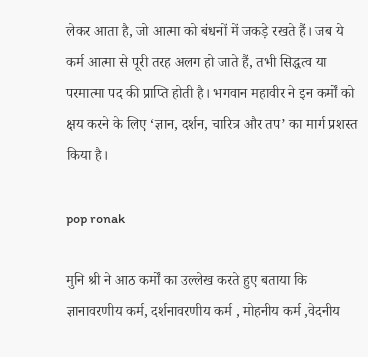लेकर आता है, जो आत्मा को बंधनों में जकड़े रखते हैं। जब ये कर्म आत्मा से पूरी तरह अलग हो जाते हैं, तभी सिद्धत्व या परमात्मा पद की प्राप्ति होती है। भगवान महावीर ने इन कर्मों को क्षय करने के लिए ‘ज्ञान, दर्शन, चारित्र और तप’ का मार्ग प्रशस्त किया है।

pop ronak

मुनि श्री ने आठ कर्मों का उल्लेख करते हुए बताया कि ज्ञानावरणीय कर्म, दर्शनावरणीय कर्म , मोहनीय कर्म ,वेदनीय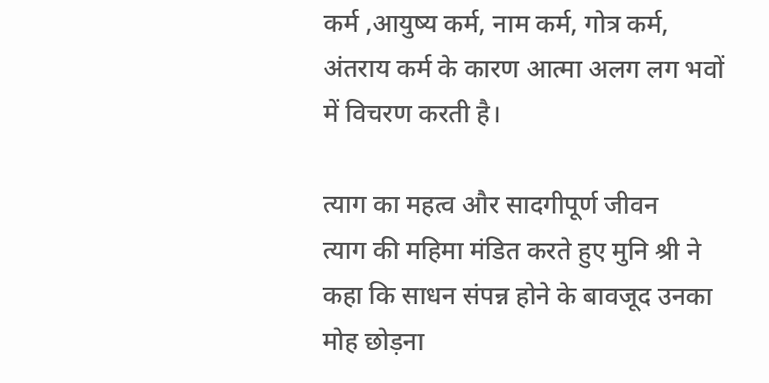कर्म ,आयुष्य कर्म, नाम कर्म, गोत्र कर्म, अंतराय कर्म के कारण आत्मा अलग लग भवों में विचरण करती है।

त्याग का महत्व और सादगीपूर्ण जीवन
त्याग की महिमा मंडित करते हुए मुनि श्री ने कहा कि साधन संपन्न होने के बावजूद उनका मोह छोड़ना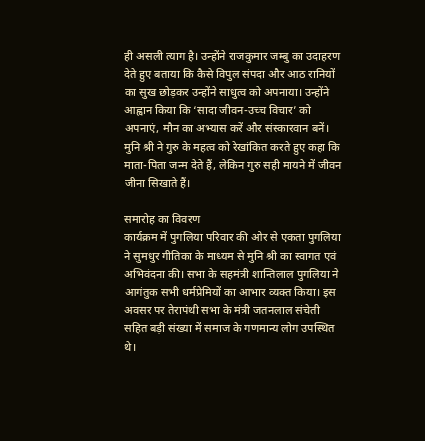ही असली त्याग है। उन्होंने राजकुमार जम्बु का उदाहरण देते हुए बताया कि कैसे विपुल संपदा और आठ रानियों का सुख छोड़कर उन्होंने साधुत्व को अपनाया। उन्होंने आह्वान किया कि ‘सादा जीवन-उच्च विचार’ को अपनाएं, मौन का अभ्यास करें और संस्कारवान बनें। मुनि श्री ने गुरु के महत्व को रेखांकित करते हुए कहा कि माता-पिता जन्म देते हैं, लेकिन गुरु सही मायने में जीवन जीना सिखाते हैं।

समारोह का विवरण
कार्यक्रम में पुगलिया परिवार की ओर से एकता पुगलिया ने सुमधुर गीतिका के माध्यम से मुनि श्री का स्वागत एवं अभिवंदना की। सभा के सहमंत्री शान्तिलाल पुगलिया ने आगंतुक सभी धर्मप्रेमियों का आभार व्यक्त किया। इस अवसर पर तेरापंथी सभा के मंत्री जतनलाल संचेती सहित बड़ी संख्या में समाज के गणमान्य लोग उपस्थित थे।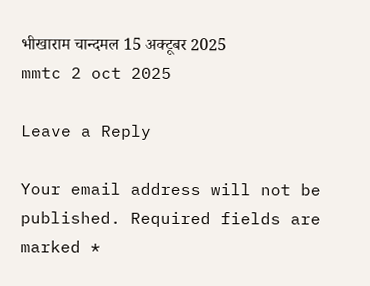भीखाराम चान्दमल 15 अक्टूबर 2025
mmtc 2 oct 2025

Leave a Reply

Your email address will not be published. Required fields are marked *